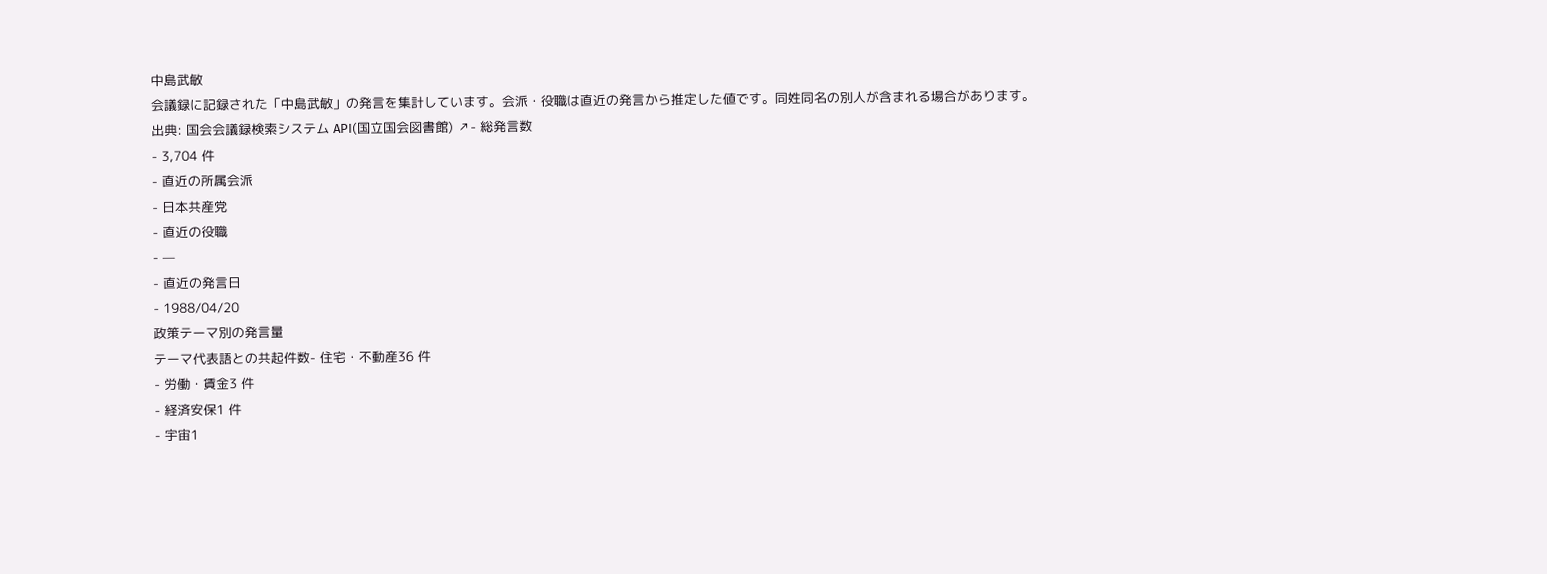中島武敏
会議録に記録された「中島武敏」の発言を集計しています。会派・役職は直近の発言から推定した値です。同姓同名の別人が含まれる場合があります。
出典: 国会会議録検索システム API(国立国会図書館) ↗- 総発言数
- 3,704 件
- 直近の所属会派
- 日本共産党
- 直近の役職
- —
- 直近の発言日
- 1988/04/20
政策テーマ別の発言量
テーマ代表語との共起件数- 住宅・不動産36 件
- 労働・賃金3 件
- 経済安保1 件
- 宇宙1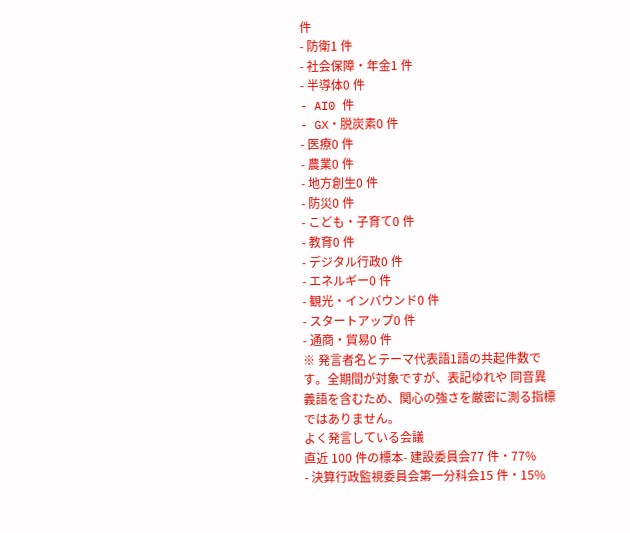件
- 防衛1 件
- 社会保障・年金1 件
- 半導体0 件
- AI0 件
- GX・脱炭素0 件
- 医療0 件
- 農業0 件
- 地方創生0 件
- 防災0 件
- こども・子育て0 件
- 教育0 件
- デジタル行政0 件
- エネルギー0 件
- 観光・インバウンド0 件
- スタートアップ0 件
- 通商・貿易0 件
※ 発言者名とテーマ代表語1語の共起件数です。全期間が対象ですが、表記ゆれや 同音異義語を含むため、関心の強さを厳密に測る指標ではありません。
よく発言している会議
直近 100 件の標本- 建設委員会77 件・77%
- 決算行政監視委員会第一分科会15 件・15%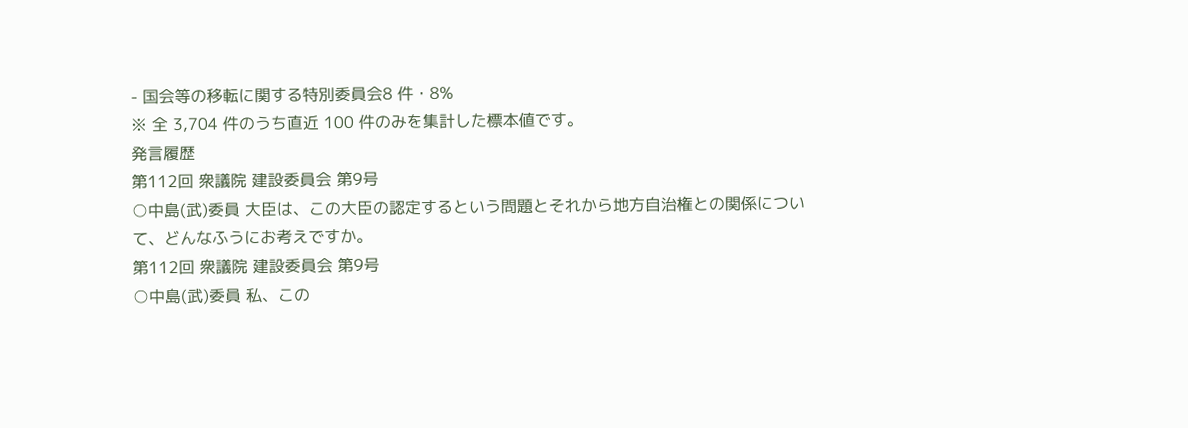- 国会等の移転に関する特別委員会8 件・8%
※ 全 3,704 件のうち直近 100 件のみを集計した標本値です。
発言履歴
第112回 衆議院 建設委員会 第9号
○中島(武)委員 大臣は、この大臣の認定するという問題とそれから地方自治権との関係について、どんなふうにお考えですか。
第112回 衆議院 建設委員会 第9号
○中島(武)委員 私、この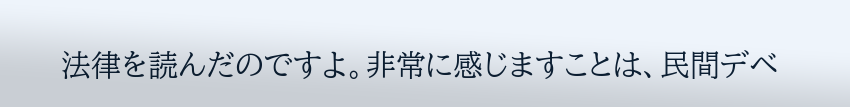法律を読んだのですよ。非常に感じますことは、民間デベ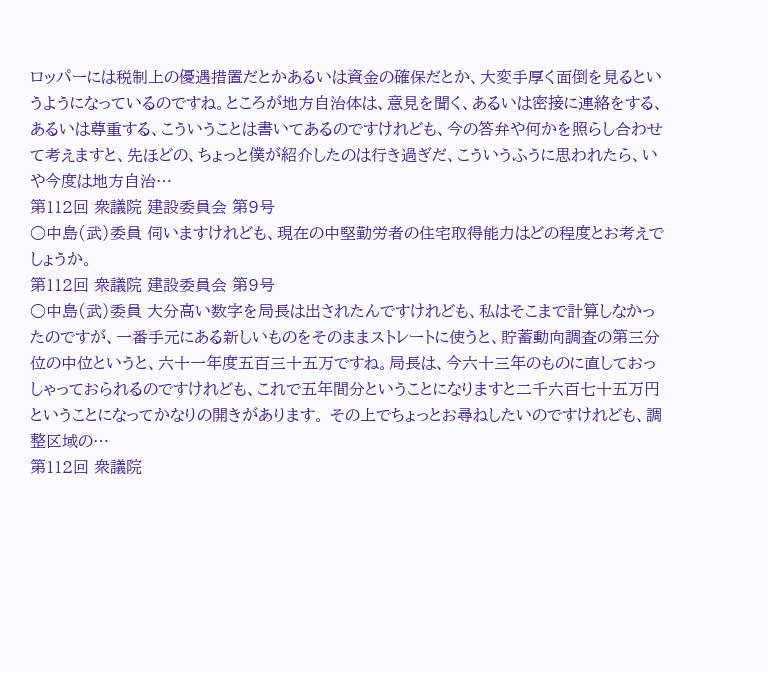ロッパーには税制上の優遇措置だとかあるいは資金の確保だとか、大変手厚く面倒を見るというようになっているのですね。ところが地方自治体は、意見を聞く、あるいは密接に連絡をする、あるいは尊重する、こういうことは書いてあるのですけれども、今の答弁や何かを照らし合わせて考えますと、先ほどの、ちょっと僕が紹介したのは行き過ぎだ、こういうふうに思われたら、いや今度は地方自治…
第112回 衆議院 建設委員会 第9号
○中島(武)委員 伺いますけれども、現在の中堅勤労者の住宅取得能力はどの程度とお考えでしょうか。
第112回 衆議院 建設委員会 第9号
○中島(武)委員 大分高い数字を局長は出されたんですけれども、私はそこまで計算しなかったのですが、一番手元にある新しいものをそのままストレートに使うと、貯蓄動向調査の第三分位の中位というと、六十一年度五百三十五万ですね。局長は、今六十三年のものに直しておっしゃっておられるのですけれども、これで五年間分ということになりますと二千六百七十五万円ということになってかなりの開きがあります。 その上でちょっとお尋ねしたいのですけれども、調整区域の…
第112回 衆議院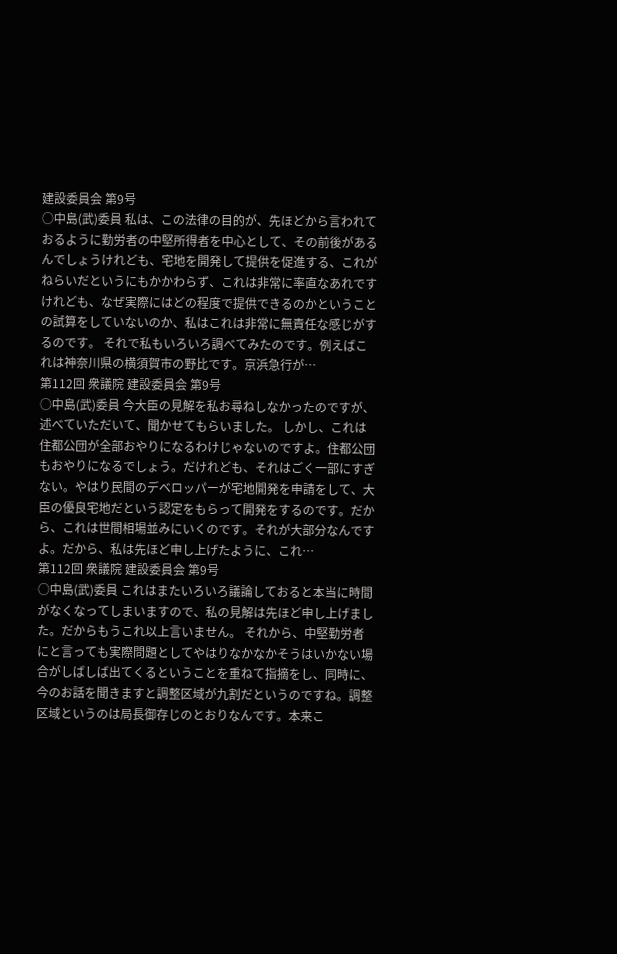建設委員会 第9号
○中島(武)委員 私は、この法律の目的が、先ほどから言われておるように勤労者の中堅所得者を中心として、その前後があるんでしょうけれども、宅地を開発して提供を促進する、これがねらいだというにもかかわらず、これは非常に率直なあれですけれども、なぜ実際にはどの程度で提供できるのかということの試算をしていないのか、私はこれは非常に無責任な感じがするのです。 それで私もいろいろ調べてみたのです。例えばこれは神奈川県の横須賀市の野比です。京浜急行が…
第112回 衆議院 建設委員会 第9号
○中島(武)委員 今大臣の見解を私お尋ねしなかったのですが、述べていただいて、聞かせてもらいました。 しかし、これは住都公団が全部おやりになるわけじゃないのですよ。住都公団もおやりになるでしょう。だけれども、それはごく一部にすぎない。やはり民間のデベロッパーが宅地開発を申請をして、大臣の優良宅地だという認定をもらって開発をするのです。だから、これは世間相場並みにいくのです。それが大部分なんですよ。だから、私は先ほど申し上げたように、これ…
第112回 衆議院 建設委員会 第9号
○中島(武)委員 これはまたいろいろ議論しておると本当に時間がなくなってしまいますので、私の見解は先ほど申し上げました。だからもうこれ以上言いません。 それから、中堅勤労者にと言っても実際問題としてやはりなかなかそうはいかない場合がしばしば出てくるということを重ねて指摘をし、同時に、今のお話を聞きますと調整区域が九割だというのですね。調整区域というのは局長御存じのとおりなんです。本来こ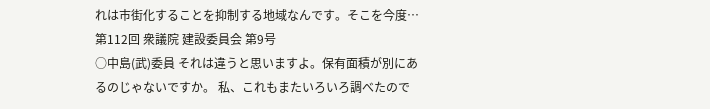れは市街化することを抑制する地域なんです。そこを今度…
第112回 衆議院 建設委員会 第9号
○中島(武)委員 それは違うと思いますよ。保有面積が別にあるのじゃないですか。 私、これもまたいろいろ調べたので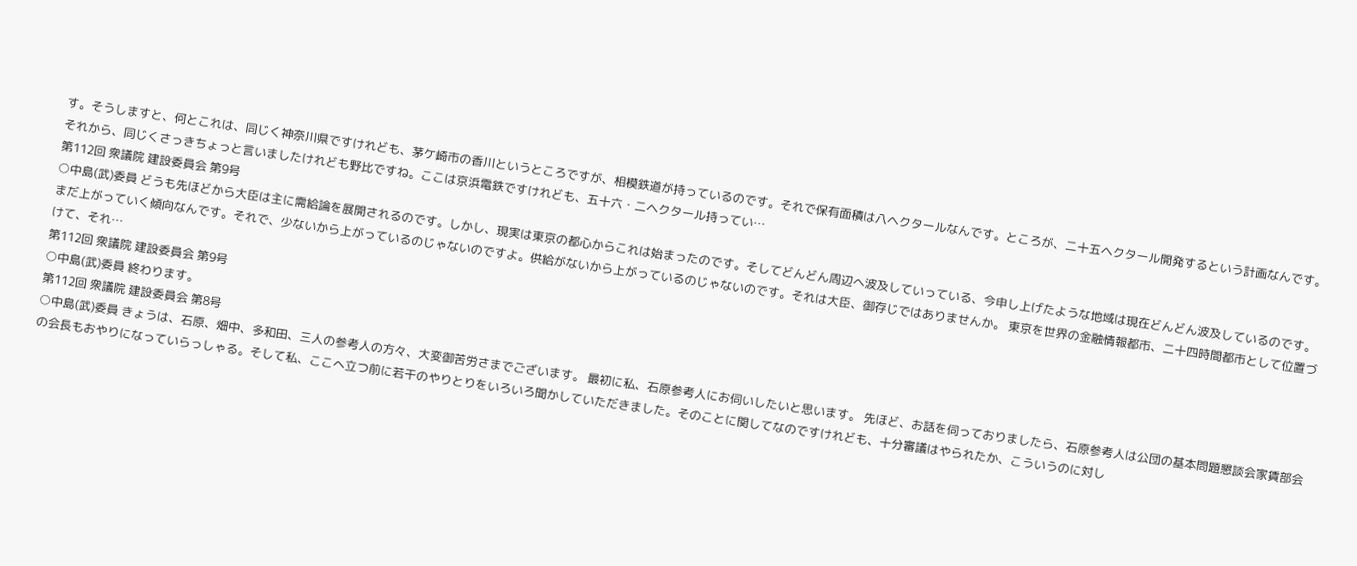す。そうしますと、何とこれは、同じく神奈川県ですけれども、茅ケ崎市の香川というところですが、相模鉄道が持っているのです。それで保有面積は八ヘクタールなんです。ところが、二十五ヘクタール開発するという計画なんです。それから、同じくさっきちょっと言いましたけれども野比ですね。ここは京浜電鉄ですけれども、五十六・二ヘクタール持ってい…
第112回 衆議院 建設委員会 第9号
○中島(武)委員 どうも先ほどから大臣は主に需給論を展開されるのです。しかし、現実は東京の都心からこれは始まったのです。そしてどんどん周辺へ波及していっている、今申し上げたような地域は現在どんどん波及しているのです。まだ上がっていく傾向なんです。それで、少ないから上がっているのじゃないのですよ。供給がないから上がっているのじゃないのです。それは大臣、御存じではありませんか。 東京を世界の金融情報都市、二十四時間都市として位置づけて、それ…
第112回 衆議院 建設委員会 第9号
○中島(武)委員 終わります。
第112回 衆議院 建設委員会 第8号
○中島(武)委員 きょうは、石原、畑中、多和田、三人の参考人の方々、大変御苦労さまでございます。 最初に私、石原参考人にお伺いしたいと思います。 先ほど、お話を伺っておりましたら、石原参考人は公団の基本問題懇談会家賃部会の会長もおやりになっていらっしゃる。そして私、ここへ立つ前に若干のやりとりをいろいろ聞かしていただきました。そのことに関してなのですけれども、十分審議はやられたか、こういうのに対し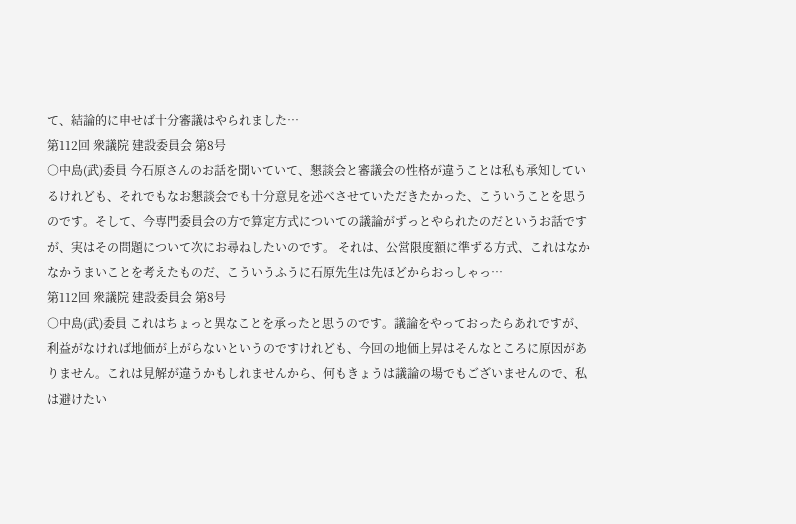て、結論的に申せば十分審議はやられました…
第112回 衆議院 建設委員会 第8号
○中島(武)委員 今石原さんのお話を聞いていて、懇談会と審議会の性格が違うことは私も承知しているけれども、それでもなお懇談会でも十分意見を述べさせていただきたかった、こういうことを思うのです。そして、今専門委員会の方で算定方式についての議論がずっとやられたのだというお話ですが、実はその問題について次にお尋ねしたいのです。 それは、公営限度額に準ずる方式、これはなかなかうまいことを考えたものだ、こういうふうに石原先生は先ほどからおっしゃっ…
第112回 衆議院 建設委員会 第8号
○中島(武)委員 これはちょっと異なことを承ったと思うのです。議論をやっておったらあれですが、利益がなければ地価が上がらないというのですけれども、今回の地価上昇はそんなところに原因がありません。これは見解が違うかもしれませんから、何もきょうは議論の場でもございませんので、私は避けたい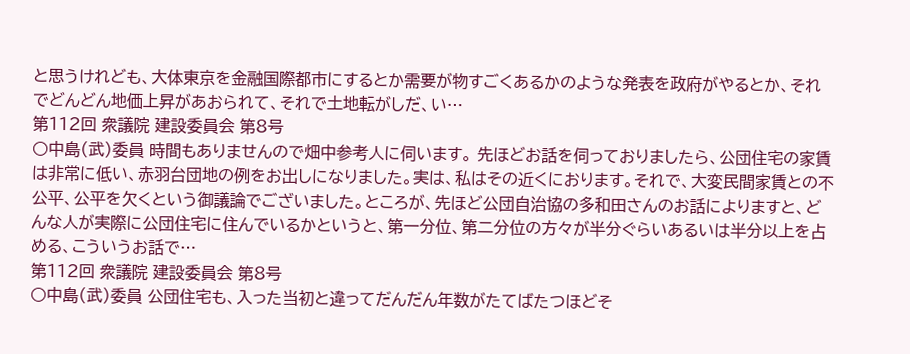と思うけれども、大体東京を金融国際都市にするとか需要が物すごくあるかのような発表を政府がやるとか、それでどんどん地価上昇があおられて、それで土地転がしだ、い…
第112回 衆議院 建設委員会 第8号
○中島(武)委員 時間もありませんので畑中参考人に伺います。 先ほどお話を伺っておりましたら、公団住宅の家賃は非常に低い、赤羽台団地の例をお出しになりました。実は、私はその近くにおります。それで、大変民間家賃との不公平、公平を欠くという御議論でございました。ところが、先ほど公団自治協の多和田さんのお話によりますと、どんな人が実際に公団住宅に住んでいるかというと、第一分位、第二分位の方々が半分ぐらいあるいは半分以上を占める、こういうお話で…
第112回 衆議院 建設委員会 第8号
○中島(武)委員 公団住宅も、入った当初と違ってだんだん年数がたてばたつほどそ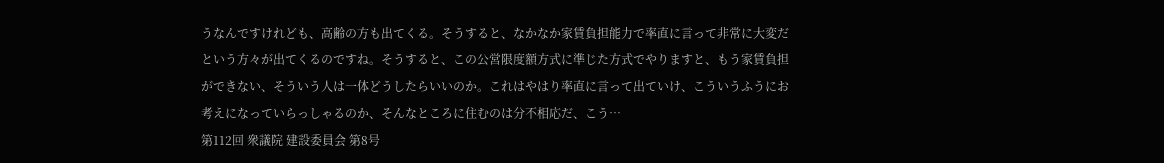うなんですけれども、高齢の方も出てくる。そうすると、なかなか家賃負担能力で率直に言って非常に大変だという方々が出てくるのですね。そうすると、この公営限度額方式に準じた方式でやりますと、もう家賃負担ができない、そういう人は一体どうしたらいいのか。これはやはり率直に言って出ていけ、こういうふうにお考えになっていらっしゃるのか、そんなところに住むのは分不相応だ、こう…
第112回 衆議院 建設委員会 第8号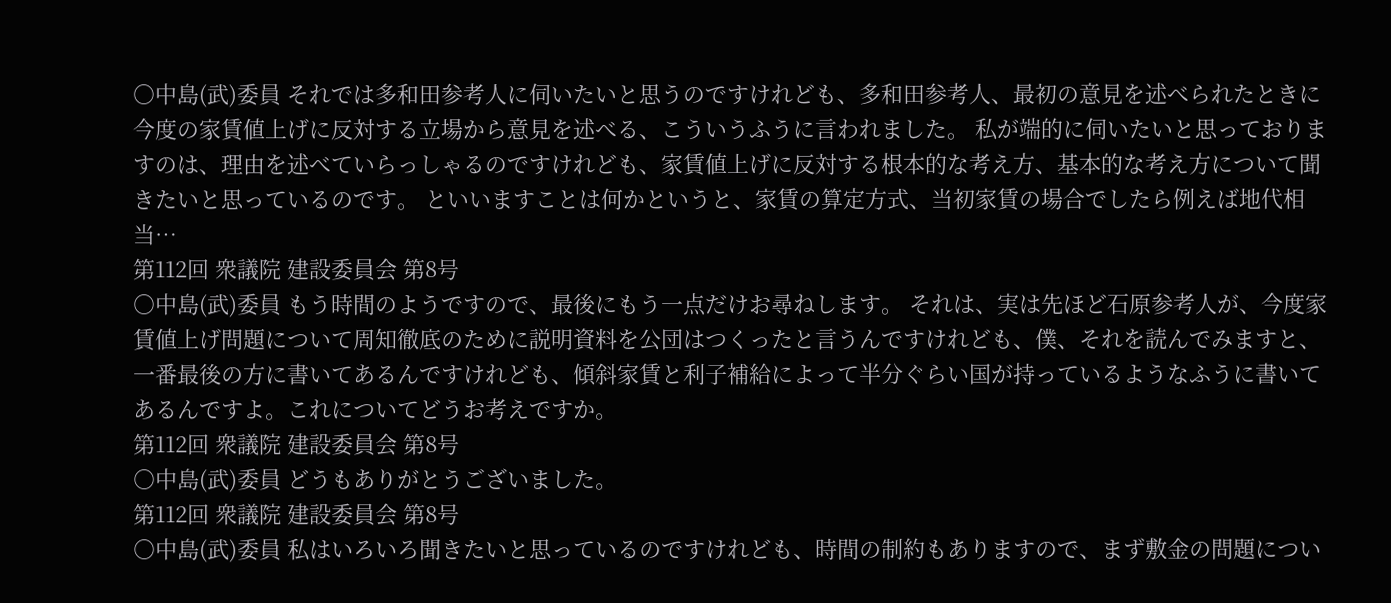○中島(武)委員 それでは多和田参考人に伺いたいと思うのですけれども、多和田参考人、最初の意見を述べられたときに今度の家賃値上げに反対する立場から意見を述べる、こういうふうに言われました。 私が端的に伺いたいと思っておりますのは、理由を述べていらっしゃるのですけれども、家賃値上げに反対する根本的な考え方、基本的な考え方について聞きたいと思っているのです。 といいますことは何かというと、家賃の算定方式、当初家賃の場合でしたら例えば地代相当…
第112回 衆議院 建設委員会 第8号
○中島(武)委員 もう時間のようですので、最後にもう一点だけお尋ねします。 それは、実は先ほど石原参考人が、今度家賃値上げ問題について周知徹底のために説明資料を公団はつくったと言うんですけれども、僕、それを読んでみますと、一番最後の方に書いてあるんですけれども、傾斜家賃と利子補給によって半分ぐらい国が持っているようなふうに書いてあるんですよ。これについてどうお考えですか。
第112回 衆議院 建設委員会 第8号
○中島(武)委員 どうもありがとうございました。
第112回 衆議院 建設委員会 第8号
○中島(武)委員 私はいろいろ聞きたいと思っているのですけれども、時間の制約もありますので、まず敷金の問題につい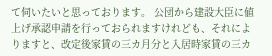て伺いたいと思っております。 公団から建設大臣に値上げ承認申請を行っておられますけれども、それによりますと、改定後家賃の三カ月分と入居時家賃の三カ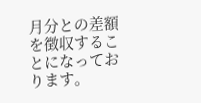月分との差額を徴収することになっております。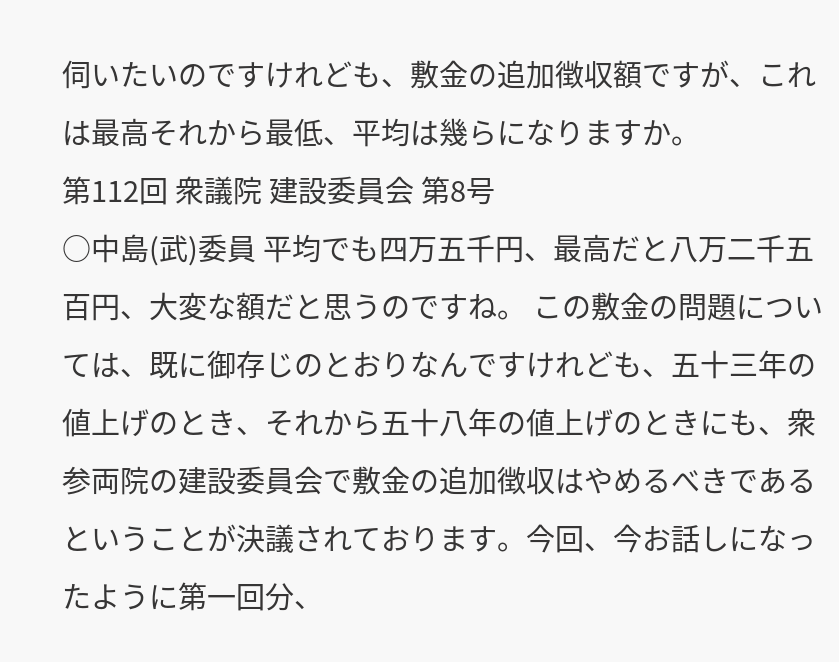伺いたいのですけれども、敷金の追加徴収額ですが、これは最高それから最低、平均は幾らになりますか。
第112回 衆議院 建設委員会 第8号
○中島(武)委員 平均でも四万五千円、最高だと八万二千五百円、大変な額だと思うのですね。 この敷金の問題については、既に御存じのとおりなんですけれども、五十三年の値上げのとき、それから五十八年の値上げのときにも、衆参両院の建設委員会で敷金の追加徴収はやめるべきであるということが決議されております。今回、今お話しになったように第一回分、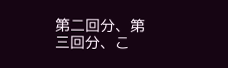第二回分、第三回分、こ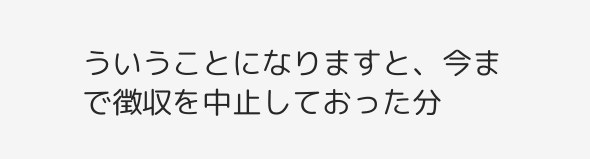ういうことになりますと、今まで徴収を中止しておった分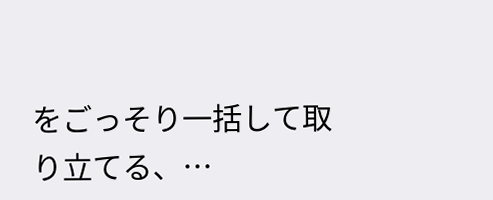をごっそり一括して取り立てる、…